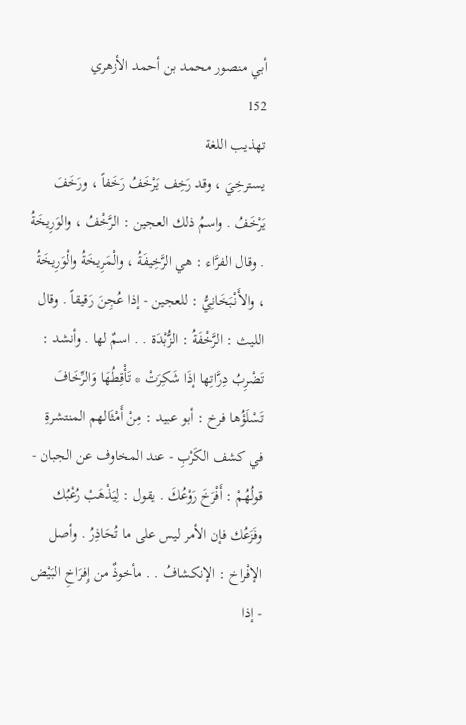أبي منصور محمد بن أحمد الأزهري
152
تهذيب اللغة
يسترخِيَ ، وقد رَخِف يَرْخَفُ رَخَفاً ، ورَخَفَ يَرْخَفُ . واسمُ ذلك العجين : الرَّخْفُ ، والوَرِيخَةُ . وقال الفرَّاء : هي الرَّخِيفَةُ ، والْمَرِيخَةُ والْوَرِيخَةُ ، والأَنْبَخَانِيُّ : للعجين - إذا عُجِنَ رَقيقاً . وقال الليث : الرَّخْفَةُ : الزُّبْدَة . . اسمٌ لها . وأنشد : تَضْرِبُ دِرَّاتِها إذَا شَكِرَتْ * تَأْقِطُهَا وَالرِّخَافَ تَسْلَؤُها فرخ : أبو عبيد : مِنْ أَمْثَالهم المنتشرةِ في كشف الكَرْبِ - عند المخاوف عن الجبان - قولُهُمْ : أَفْرَخَ رَوْعُكَ . يقول : لِيَذْهَبْ رُعْبُك وفَزَعُك فإن الأمر ليس على ما تُحَاذِرُ . وأصل الإفْراخ : الإنكشافُ . . مأخوذٌ من إِفرَاخِ البَيْض - إذا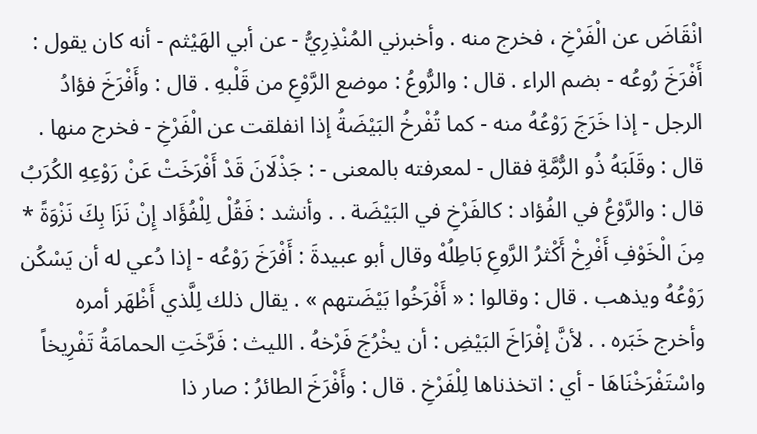انْقَاضَ عن الْفَرْخِ ، فخرج منه . وأخبرني المُنْذِرِيُّ - عن أبي الهَيْثم - أنه كان يقول : أَفْرَخَ رُوعُه - بضم الراء . قال : والرُّوعُ : موضع الرَّوْعِ من قَلْبهِ . قال : وأَفْرَخَ فؤادُ الرجل - إذا خَرَجَ رَوْعُهُ منه - كما تُفْرخُ البَيْضَةُ إذا انفلقت عن الْفَرْخِ - فخرج منها . قال : وقَلَبَهُ ذُو الرُّمَّةِ فقال - لمعرفته بالمعنى - : جَذْلَانَ قَدْ أَفْرَخَتْ عَنْ رَوْعِهِ الكُرَبُ قال : والرَّوْعُ في الفُؤاد : كالفَرْخِ في البَيْضَة . . وأنشد : فَقُلْ لِلْفُؤَاد إِنْ نَزَا بِكَ نَزْوَةً * مِنَ الْخَوْفِ أَفْرِخْ أَكْثرُ الرَّوعِ بَاطِلُهْ وقال أبو عبيدةَ : أَفْرَخَ رَوْعُه - إذا دُعي له أن يَسْكُن رَوْعُهُ ويذهب . قال : وقالوا : « أَفْرَخُوا بَيْضَتهم » . يقال ذلك لِلَّذي أَظْهَر أمره وأخرج خَبَره . . لأنَّ إفْرَاخَ البَيْضِ : أن يخْرُجَ فَرْخهُ . الليث : فَرَّخَتِ الحمامَةُ تَفْرِيخاً واسْتَفْرَخْنَاهَا - أي : اتخذناها لِلْفَرْخِ . قال : وأَفْرَخَ الطائرُ : صار ذا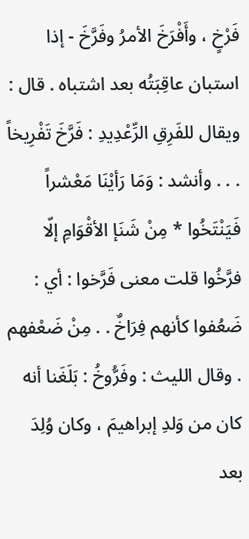فَرْخٍ ، وأَفْرَخَ الأمرُ وفَرَّخَ - إذا استبان عاقِبَتُه بعد اشتباه . قال : ويقال للفَرِقِ الرِّعْدِيدِ : فَرَّخَ تَفْرِيخاً . . . وأنشد : وَمَا رَأيْنَا مَعْشراً فَيَنْتَخُوا * مِنْ شَنَإ الأقْوَامِ إلّا فرَّخُوا قلت معنى فَرَّخوا : أي : ضَعُفوا كأنهم فِرَاخٌ . . مِنْ ضَعْفهم . وقال الليث : وفَرُّوخُ : بَلَغَنا أنه كان من وَلدِ إبراهيمَ ، وكان وُلِدَ بعد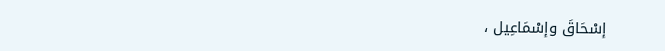إسْحَاقَ وإسْمَاعِيل ،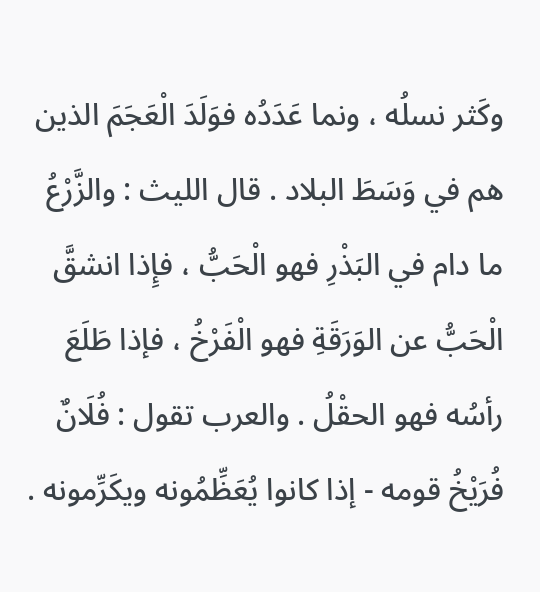وكَثر نسلُه ، ونما عَدَدُه فوَلَدَ الْعَجَمَ الذين هم في وَسَطَ البلاد . قال الليث : والزَّرْعُ ما دام في البَذْرِ فهو الْحَبُّ ، فإِذا انشقَّ الْحَبُّ عن الوَرَقَةِ فهو الْفَرْخُ ، فإذا طَلَعَ رأسُه فهو الحقْلُ . والعرب تقول : فُلَانٌ فُرَيْخُ قومه - إذا كانوا يُعَظِّمُونه ويكَرِّمونه .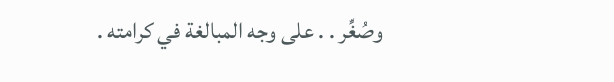وصُغِّر . . على وجه المبالغة في كرامته .